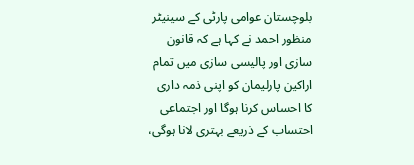بلوچستان عوامی پارٹی کے سینیٹر منظور احمد نے کہا ہے کہ قانون سازی اور پالیسی سازی میں تمام اراکین پارلیمان کو اپنی ذمہ داری کا احساس کرنا ہوگا اور اجتماعی احتساب کے ذریعے بہتری لانا ہوگی،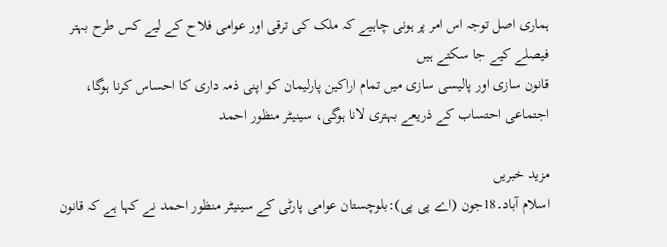ہماری اصل توجہ اس امر پر ہونی چاہیے کہ ملک کی ترقی اور عوامی فلاح کے لیے کس طرح بہتر فیصلے کیے جا سکتے ہیں
قانون سازی اور پالیسی سازی میں تمام اراکین پارلیمان کو اپنی ذمہ داری کا احساس کرنا ہوگا، اجتماعی احتساب کے ذریعے بہتری لانا ہوگی، سینیٹر منظور احمد

مزید خبریں
اسلام آباد۔18جون (اے پی پی):بلوچستان عوامی پارٹی کے سینیٹر منظور احمد نے کہا ہے کہ قانون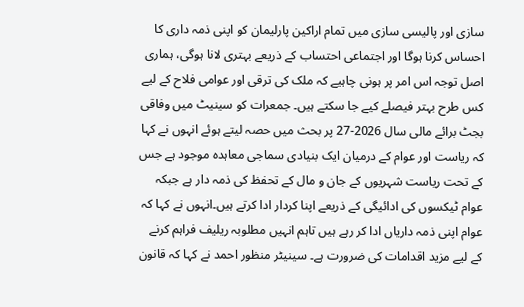سازی اور پالیسی سازی میں تمام اراکین پارلیمان کو اپنی ذمہ داری کا احساس کرنا ہوگا اور اجتماعی احتساب کے ذریعے بہتری لانا ہوگی، ہماری اصل توجہ اس امر پر ہونی چاہیے کہ ملک کی ترقی اور عوامی فلاح کے لیے کس طرح بہتر فیصلے کیے جا سکتے ہیں۔ جمعرات کو سینیٹ میں وفاقی بجٹ برائے مالی سال 2026-27 پر بحث میں حصہ لیتے ہوئے انہوں نے کہا کہ ریاست اور عوام کے درمیان ایک بنیادی سماجی معاہدہ موجود ہے جس کے تحت ریاست شہریوں کے جان و مال کے تحفظ کی ذمہ دار ہے جبکہ عوام ٹیکسوں کی ادائیگی کے ذریعے اپنا کردار ادا کرتے ہیں۔انہوں نے کہا کہ عوام اپنی ذمہ داریاں ادا کر رہے ہیں تاہم انہیں مطلوبہ ریلیف فراہم کرنے کے لیے مزید اقدامات کی ضرورت ہے۔ سینیٹر منظور احمد نے کہا کہ قانون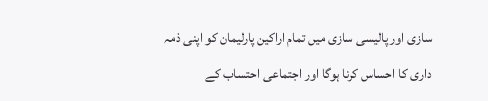سازی اور پالیسی سازی میں تمام اراکین پارلیمان کو اپنی ذمہ داری کا احساس کرنا ہوگا اور اجتماعی احتساب کے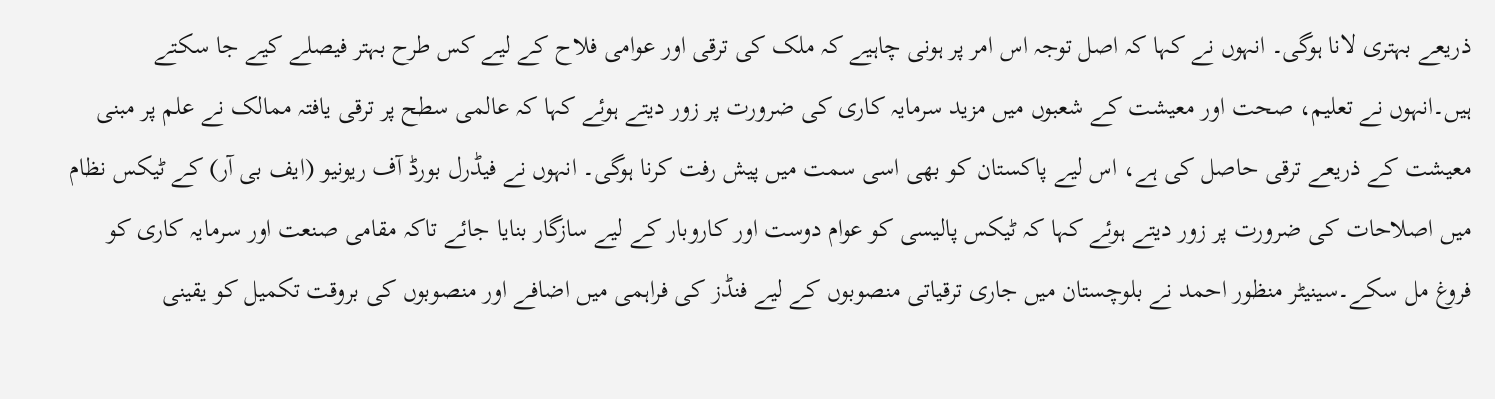ذریعے بہتری لانا ہوگی۔ انہوں نے کہا کہ اصل توجہ اس امر پر ہونی چاہیے کہ ملک کی ترقی اور عوامی فلاح کے لیے کس طرح بہتر فیصلے کیے جا سکتے ہیں۔انہوں نے تعلیم، صحت اور معیشت کے شعبوں میں مزید سرمایہ کاری کی ضرورت پر زور دیتے ہوئے کہا کہ عالمی سطح پر ترقی یافتہ ممالک نے علم پر مبنی معیشت کے ذریعے ترقی حاصل کی ہے، اس لیے پاکستان کو بھی اسی سمت میں پیش رفت کرنا ہوگی۔ انہوں نے فیڈرل بورڈ آف ریونیو (ایف بی آر) کے ٹیکس نظام میں اصلاحات کی ضرورت پر زور دیتے ہوئے کہا کہ ٹیکس پالیسی کو عوام دوست اور کاروبار کے لیے سازگار بنایا جائے تاکہ مقامی صنعت اور سرمایہ کاری کو فروغ مل سکے۔سینیٹر منظور احمد نے بلوچستان میں جاری ترقیاتی منصوبوں کے لیے فنڈز کی فراہمی میں اضافے اور منصوبوں کی بروقت تکمیل کو یقینی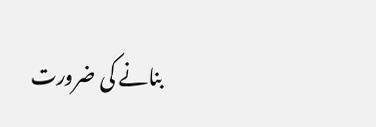بنانے کی ضرورت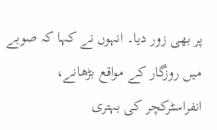پر بھی زور دیا۔ انہوں نے کہا کہ صوبے میں روزگار کے مواقع بڑھانے، انفراسٹرکچر کی بہتری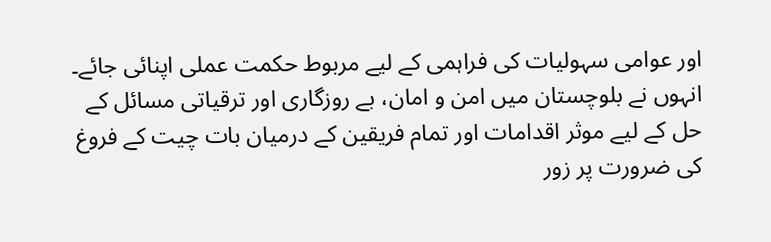اور عوامی سہولیات کی فراہمی کے لیے مربوط حکمت عملی اپنائی جائے۔ انہوں نے بلوچستان میں امن و امان، بے روزگاری اور ترقیاتی مسائل کے حل کے لیے موثر اقدامات اور تمام فریقین کے درمیان بات چیت کے فروغ کی ضرورت پر زور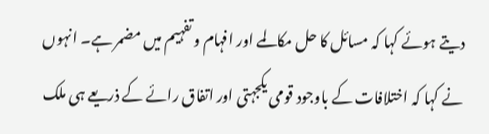دیتے ہوئے کہا کہ مسائل کا حل مکالمے اور افہام و تفہیم میں مضمر ہے۔ انہوں نے کہا کہ اختلافات کے باوجود قومی یکجہتی اور اتفاق رائے کے ذریعے ہی ملک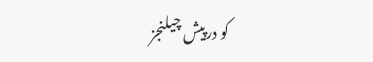کو درپیش چیلنجز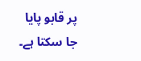پر قابو پایا جا سکتا ہے۔